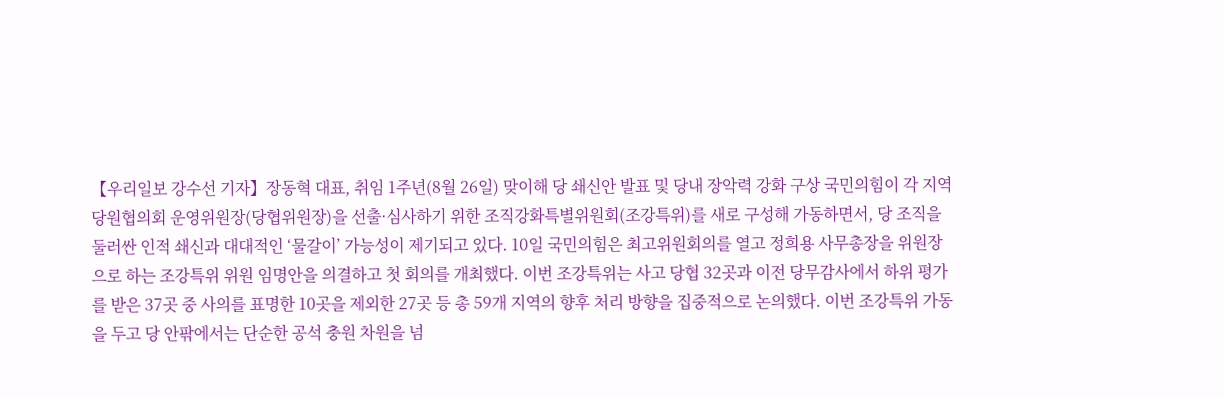【우리일보 강수선 기자】장동혁 대표, 취임 1주년(8월 26일) 맞이해 당 쇄신안 발표 및 당내 장악력 강화 구상 국민의힘이 각 지역 당원협의회 운영위원장(당협위원장)을 선출·심사하기 위한 조직강화특별위원회(조강특위)를 새로 구성해 가동하면서, 당 조직을 둘러싼 인적 쇄신과 대대적인 ‘물갈이’ 가능성이 제기되고 있다. 10일 국민의힘은 최고위원회의를 열고 정희용 사무총장을 위원장으로 하는 조강특위 위원 임명안을 의결하고 첫 회의를 개최했다. 이번 조강특위는 사고 당협 32곳과 이전 당무감사에서 하위 평가를 받은 37곳 중 사의를 표명한 10곳을 제외한 27곳 등 총 59개 지역의 향후 처리 방향을 집중적으로 논의했다. 이번 조강특위 가동을 두고 당 안팎에서는 단순한 공석 충원 차원을 넘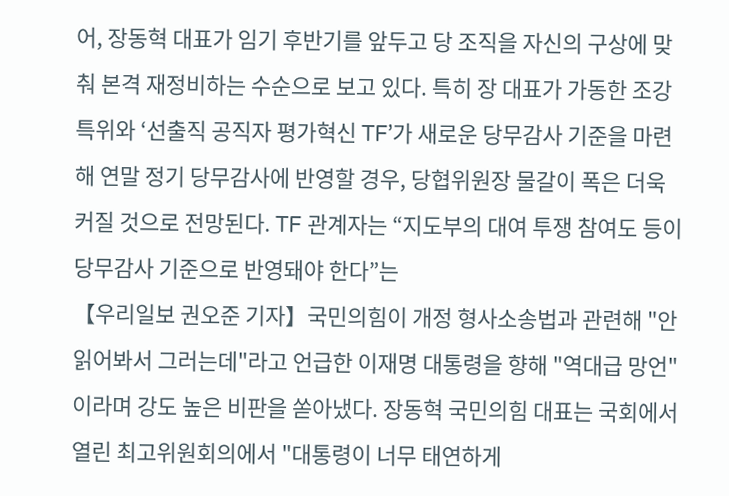어, 장동혁 대표가 임기 후반기를 앞두고 당 조직을 자신의 구상에 맞춰 본격 재정비하는 수순으로 보고 있다. 특히 장 대표가 가동한 조강특위와 ‘선출직 공직자 평가혁신 TF’가 새로운 당무감사 기준을 마련해 연말 정기 당무감사에 반영할 경우, 당협위원장 물갈이 폭은 더욱 커질 것으로 전망된다. TF 관계자는 “지도부의 대여 투쟁 참여도 등이 당무감사 기준으로 반영돼야 한다”는
【우리일보 권오준 기자】국민의힘이 개정 형사소송법과 관련해 "안 읽어봐서 그러는데"라고 언급한 이재명 대통령을 향해 "역대급 망언"이라며 강도 높은 비판을 쏟아냈다. 장동혁 국민의힘 대표는 국회에서 열린 최고위원회의에서 "대통령이 너무 태연하게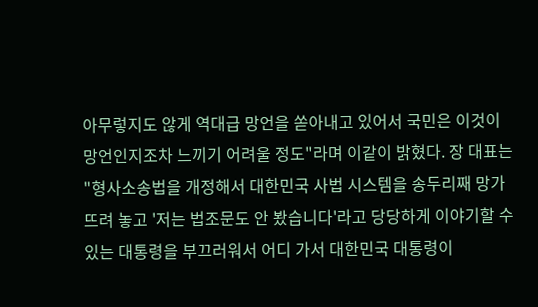아무렇지도 않게 역대급 망언을 쏟아내고 있어서 국민은 이것이 망언인지조차 느끼기 어려울 정도"라며 이같이 밝혔다. 장 대표는 "형사소송법을 개정해서 대한민국 사법 시스템을 송두리째 망가뜨려 놓고 '저는 법조문도 안 봤습니다'라고 당당하게 이야기할 수 있는 대통령을 부끄러워서 어디 가서 대한민국 대통령이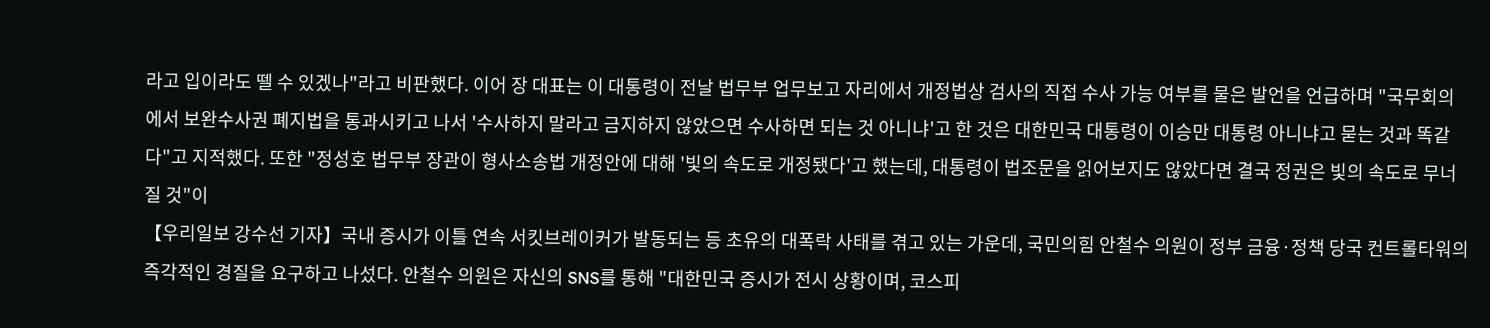라고 입이라도 뗄 수 있겠나"라고 비판했다. 이어 장 대표는 이 대통령이 전날 법무부 업무보고 자리에서 개정법상 검사의 직접 수사 가능 여부를 물은 발언을 언급하며 "국무회의에서 보완수사권 폐지법을 통과시키고 나서 '수사하지 말라고 금지하지 않았으면 수사하면 되는 것 아니냐'고 한 것은 대한민국 대통령이 이승만 대통령 아니냐고 묻는 것과 똑같다"고 지적했다. 또한 "정성호 법무부 장관이 형사소송법 개정안에 대해 '빛의 속도로 개정됐다'고 했는데, 대통령이 법조문을 읽어보지도 않았다면 결국 정권은 빛의 속도로 무너질 것"이
【우리일보 강수선 기자】국내 증시가 이틀 연속 서킷브레이커가 발동되는 등 초유의 대폭락 사태를 겪고 있는 가운데, 국민의힘 안철수 의원이 정부 금융·정책 당국 컨트롤타워의 즉각적인 경질을 요구하고 나섰다. 안철수 의원은 자신의 SNS를 통해 "대한민국 증시가 전시 상황이며, 코스피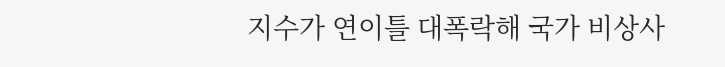지수가 연이틀 대폭락해 국가 비상사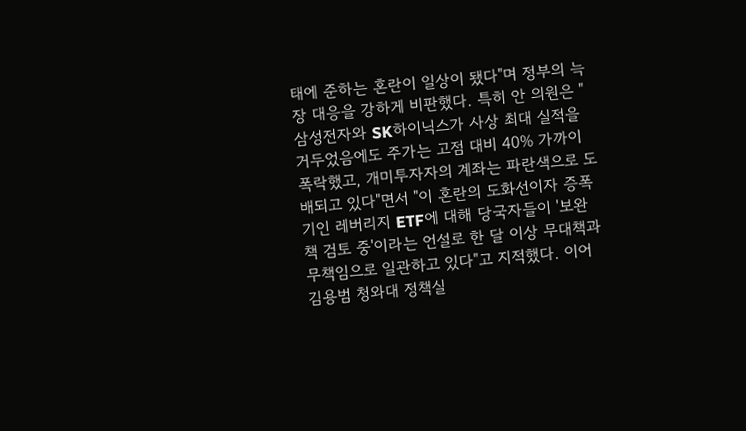태에 준하는 혼란이 일상이 됐다"며 정부의 늑장 대응을 강하게 비판했다. 특히 안 의원은 "삼성전자와 SK하이닉스가 사상 최대 실적을 거두었음에도 주가는 고점 대비 40% 가까이 폭락했고, 개미투자자의 계좌는 파란색으로 도배되고 있다"면서 "이 혼란의 도화선이자 증폭기인 레버리지 ETF에 대해 당국자들이 '보완책 검토 중'이라는 언설로 한 달 이상 무대책과 무책임으로 일관하고 있다"고 지적했다. 이어 김용범 청와대 정책실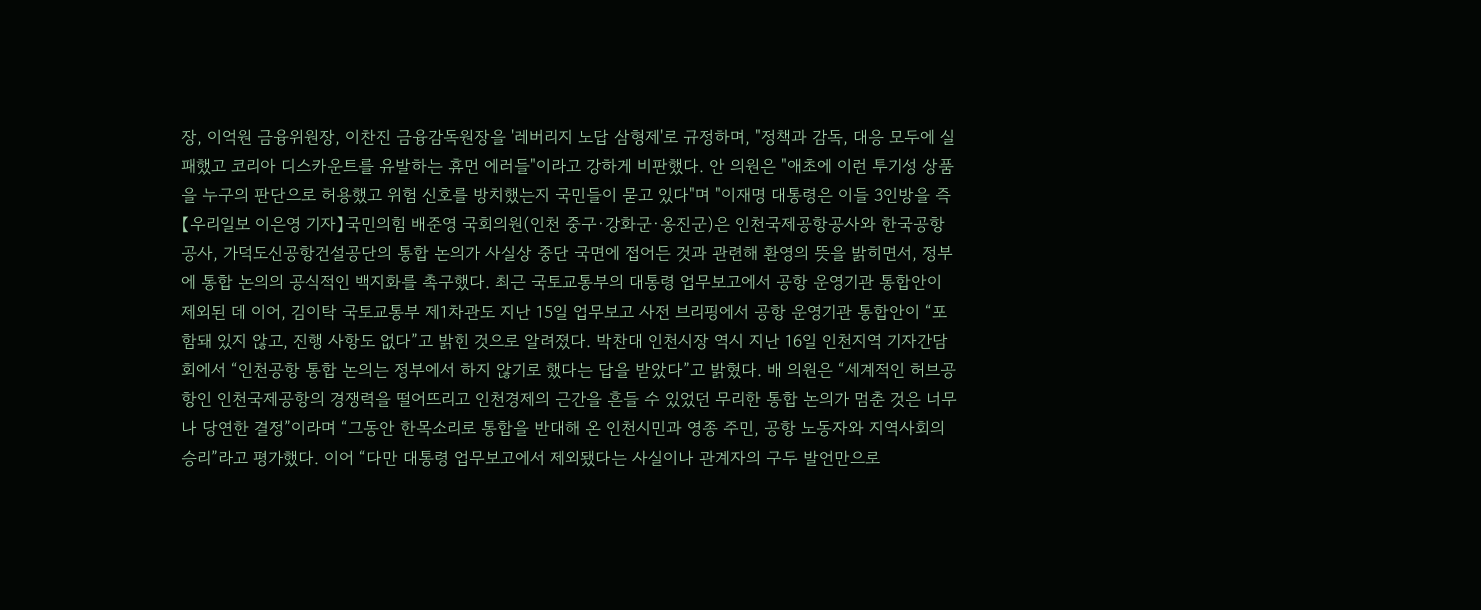장, 이억원 금융위원장, 이찬진 금융감독원장을 '레버리지 노답 삼형제'로 규정하며, "정책과 감독, 대응 모두에 실패했고 코리아 디스카운트를 유발하는 휴먼 에러들"이라고 강하게 비판했다. 안 의원은 "애초에 이런 투기성 상품을 누구의 판단으로 허용했고 위험 신호를 방치했는지 국민들이 묻고 있다"며 "이재명 대통령은 이들 3인방을 즉
【우리일보 이은영 기자】국민의힘 배준영 국회의원(인천 중구·강화군·옹진군)은 인천국제공항공사와 한국공항공사, 가덕도신공항건설공단의 통합 논의가 사실상 중단 국면에 접어든 것과 관련해 환영의 뜻을 밝히면서, 정부에 통합 논의의 공식적인 백지화를 촉구했다. 최근 국토교통부의 대통령 업무보고에서 공항 운영기관 통합안이 제외된 데 이어, 김이탁 국토교통부 제1차관도 지난 15일 업무보고 사전 브리핑에서 공항 운영기관 통합안이 “포함돼 있지 않고, 진행 사항도 없다”고 밝힌 것으로 알려졌다. 박찬대 인천시장 역시 지난 16일 인천지역 기자간담회에서 “인천공항 통합 논의는 정부에서 하지 않기로 했다는 답을 받았다”고 밝혔다. 배 의원은 “세계적인 허브공항인 인천국제공항의 경쟁력을 떨어뜨리고 인천경제의 근간을 흔들 수 있었던 무리한 통합 논의가 멈춘 것은 너무나 당연한 결정”이라며 “그동안 한목소리로 통합을 반대해 온 인천시민과 영종 주민, 공항 노동자와 지역사회의 승리”라고 평가했다. 이어 “다만 대통령 업무보고에서 제외됐다는 사실이나 관계자의 구두 발언만으로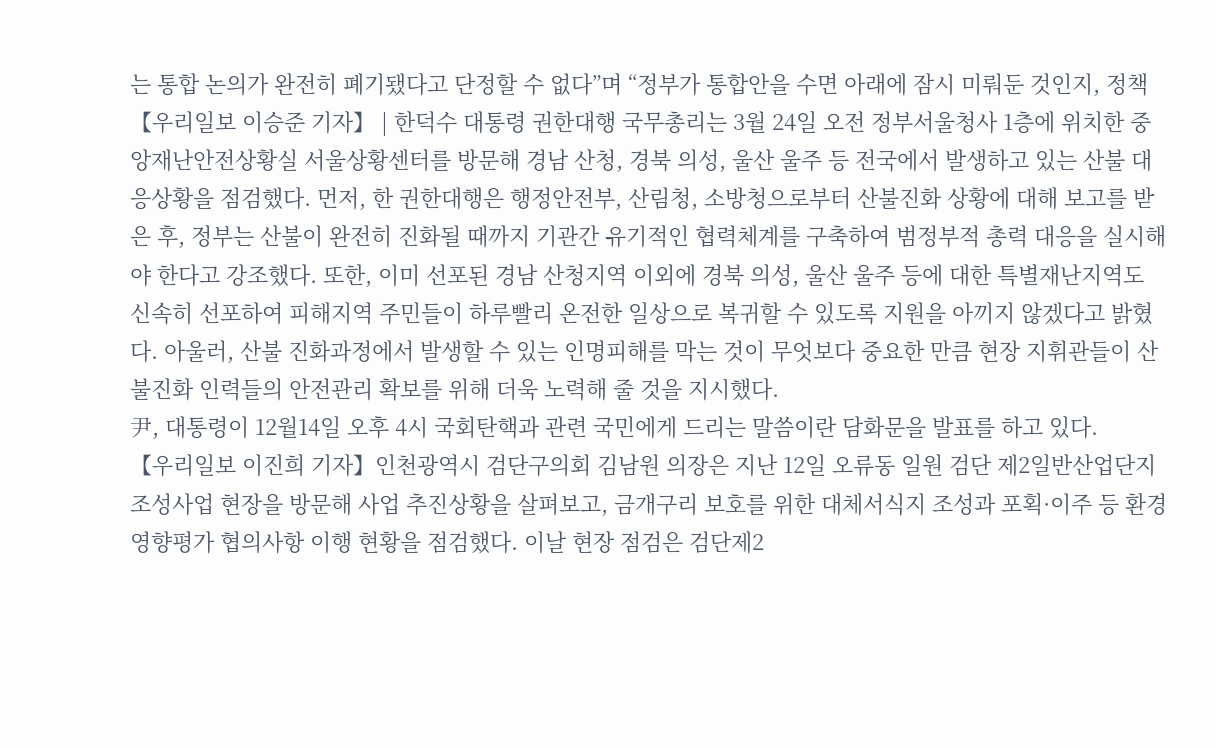는 통합 논의가 완전히 폐기됐다고 단정할 수 없다”며 “정부가 통합안을 수면 아래에 잠시 미뤄둔 것인지, 정책
【우리일보 이승준 기자】 | 한덕수 대통령 권한대행 국무총리는 3월 24일 오전 정부서울청사 1층에 위치한 중앙재난안전상황실 서울상황센터를 방문해 경남 산청, 경북 의성, 울산 울주 등 전국에서 발생하고 있는 산불 대응상황을 점검했다. 먼저, 한 권한대행은 행정안전부, 산림청, 소방청으로부터 산불진화 상황에 대해 보고를 받은 후, 정부는 산불이 완전히 진화될 때까지 기관간 유기적인 협력체계를 구축하여 범정부적 총력 대응을 실시해야 한다고 강조했다. 또한, 이미 선포된 경남 산청지역 이외에 경북 의성, 울산 울주 등에 대한 특별재난지역도 신속히 선포하여 피해지역 주민들이 하루빨리 온전한 일상으로 복귀할 수 있도록 지원을 아끼지 않겠다고 밝혔다. 아울러, 산불 진화과정에서 발생할 수 있는 인명피해를 막는 것이 무엇보다 중요한 만큼 현장 지휘관들이 산불진화 인력들의 안전관리 확보를 위해 더욱 노력해 줄 것을 지시했다.
尹, 대통령이 12월14일 오후 4시 국회탄핵과 관련 국민에게 드리는 말씀이란 담화문을 발표를 하고 있다.
【우리일보 이진희 기자】인천광역시 검단구의회 김남원 의장은 지난 12일 오류동 일원 검단 제2일반산업단지 조성사업 현장을 방문해 사업 추진상황을 살펴보고, 금개구리 보호를 위한 대체서식지 조성과 포획·이주 등 환경영향평가 협의사항 이행 현황을 점검했다. 이날 현장 점검은 검단제2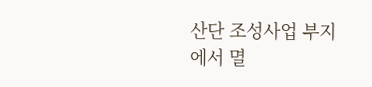산단 조성사업 부지에서 멸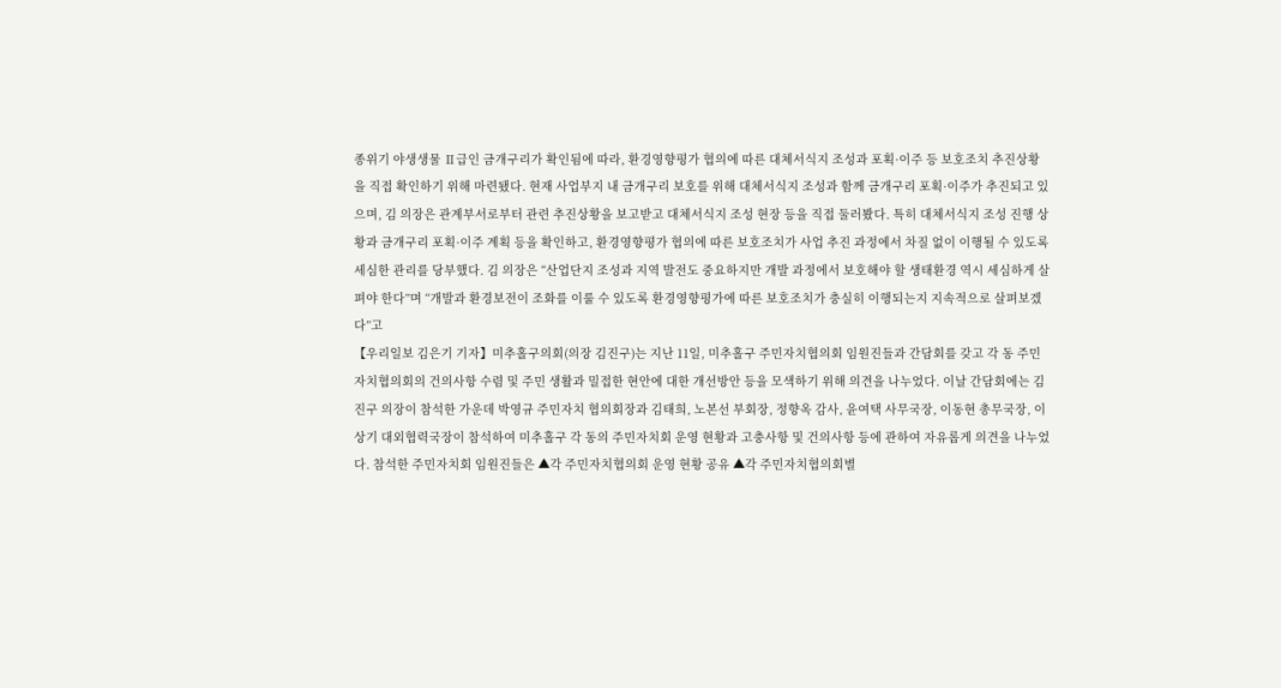종위기 야생생물 Ⅱ급인 금개구리가 확인됨에 따라, 환경영향평가 협의에 따른 대체서식지 조성과 포획·이주 등 보호조치 추진상황을 직접 확인하기 위해 마련됐다. 현재 사업부지 내 금개구리 보호를 위해 대체서식지 조성과 함께 금개구리 포획·이주가 추진되고 있으며, 김 의장은 관계부서로부터 관련 추진상황을 보고받고 대체서식지 조성 현장 등을 직접 둘러봤다. 특히 대체서식지 조성 진행 상황과 금개구리 포획·이주 계획 등을 확인하고, 환경영향평가 협의에 따른 보호조치가 사업 추진 과정에서 차질 없이 이행될 수 있도록 세심한 관리를 당부했다. 김 의장은 “산업단지 조성과 지역 발전도 중요하지만 개발 과정에서 보호해야 할 생태환경 역시 세심하게 살펴야 한다”며 “개발과 환경보전이 조화를 이룰 수 있도록 환경영향평가에 따른 보호조치가 충실히 이행되는지 지속적으로 살펴보겠다”고
【우리일보 김은기 기자】미추홀구의회(의장 김진구)는 지난 11일, 미추홀구 주민자치협의회 임원진들과 간담회를 갖고 각 동 주민자치협의회의 건의사항 수렴 및 주민 생활과 밀접한 현안에 대한 개선방안 등을 모색하기 위해 의견을 나누었다. 이날 간담회에는 김진구 의장이 참석한 가운데 박영규 주민자치 협의회장과 김태희, 노본선 부회장, 정향옥 감사, 윤여택 사무국장, 이동현 총무국장, 이상기 대외협력국장이 참석하여 미추홀구 각 동의 주민자치회 운영 현황과 고충사항 및 건의사항 등에 관하여 자유롭게 의견을 나누었다. 참석한 주민자치회 임원진들은 ▲각 주민자치협의회 운영 현황 공유 ▲각 주민자치협의회별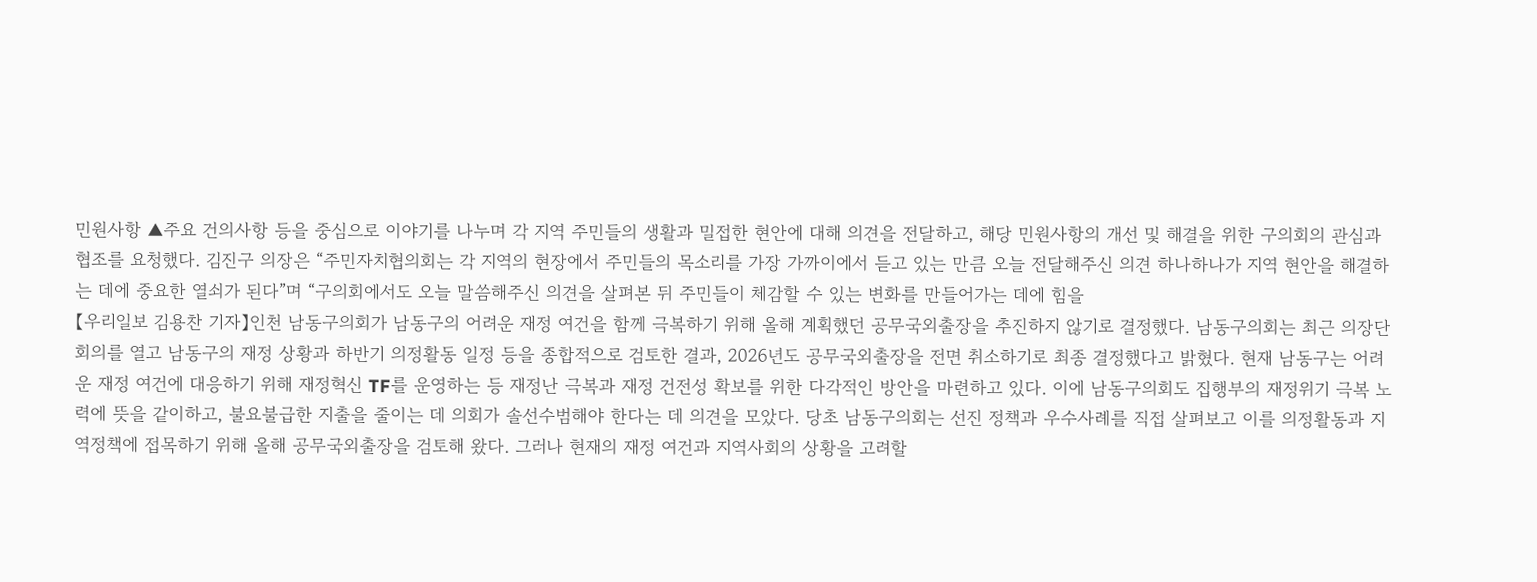민원사항 ▲주요 건의사항 등을 중심으로 이야기를 나누며 각 지역 주민들의 생활과 밀접한 현안에 대해 의견을 전달하고, 해당 민원사항의 개선 및 해결을 위한 구의회의 관심과 협조를 요청했다. 김진구 의장은 “주민자치협의회는 각 지역의 현장에서 주민들의 목소리를 가장 가까이에서 듣고 있는 만큼 오늘 전달해주신 의견 하나하나가 지역 현안을 해결하는 데에 중요한 열쇠가 된다”며 “구의회에서도 오늘 말씀해주신 의견을 살펴본 뒤 주민들이 체감할 수 있는 변화를 만들어가는 데에 힘을
【우리일보 김용찬 기자】인천 남동구의회가 남동구의 어려운 재정 여건을 함께 극복하기 위해 올해 계획했던 공무국외출장을 추진하지 않기로 결정했다. 남동구의회는 최근 의장단 회의를 열고 남동구의 재정 상황과 하반기 의정활동 일정 등을 종합적으로 검토한 결과, 2026년도 공무국외출장을 전면 취소하기로 최종 결정했다고 밝혔다. 현재 남동구는 어려운 재정 여건에 대응하기 위해 재정혁신 TF를 운영하는 등 재정난 극복과 재정 건전성 확보를 위한 다각적인 방안을 마련하고 있다. 이에 남동구의회도 집행부의 재정위기 극복 노력에 뜻을 같이하고, 불요불급한 지출을 줄이는 데 의회가 솔선수범해야 한다는 데 의견을 모았다. 당초 남동구의회는 선진 정책과 우수사례를 직접 살펴보고 이를 의정활동과 지역정책에 접목하기 위해 올해 공무국외출장을 검토해 왔다. 그러나 현재의 재정 여건과 지역사회의 상황을 고려할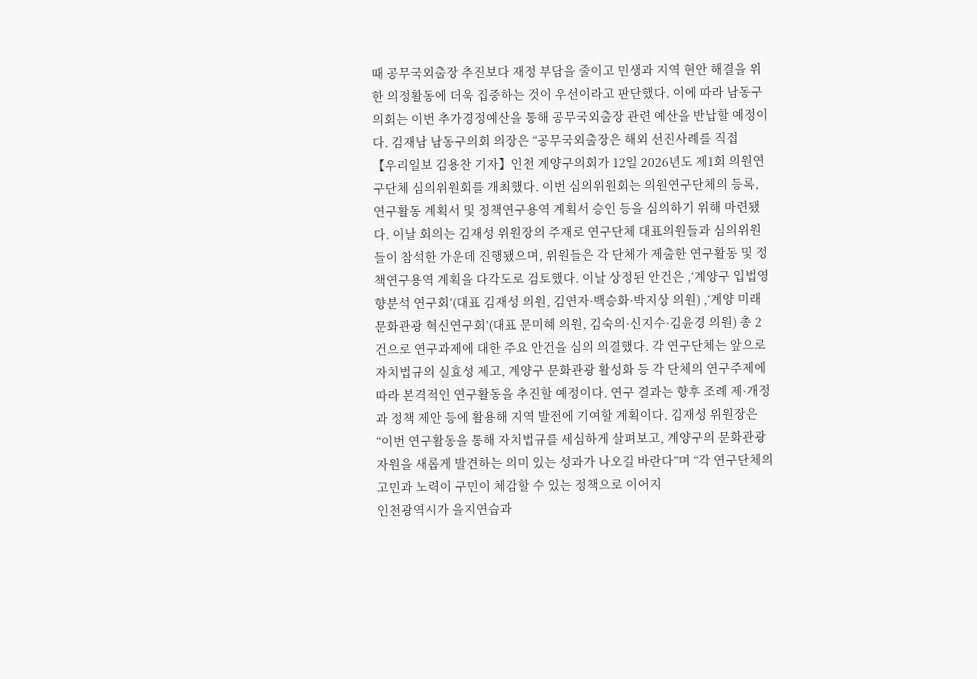때 공무국외출장 추진보다 재정 부담을 줄이고 민생과 지역 현안 해결을 위한 의정활동에 더욱 집중하는 것이 우선이라고 판단했다. 이에 따라 남동구의회는 이번 추가경정예산을 통해 공무국외출장 관련 예산을 반납할 예정이다. 김재남 남동구의회 의장은 “공무국외출장은 해외 선진사례를 직접
【우리일보 김용찬 기자】인천 계양구의회가 12일 2026년도 제1회 의원연구단체 심의위원회를 개최했다. 이번 심의위원회는 의원연구단체의 등록, 연구활동 계획서 및 정책연구용역 계획서 승인 등을 심의하기 위해 마련됐다. 이날 회의는 김재성 위원장의 주재로 연구단체 대표의원들과 심의위원들이 참석한 가운데 진행됐으며, 위원들은 각 단체가 제출한 연구활동 및 정책연구용역 계획을 다각도로 검토했다. 이날 상정된 안건은 ,‘계양구 입법영향분석 연구회’(대표 김재성 의원, 김연자·백승화·박지상 의원) ,‘계양 미래문화관광 혁신연구회’(대표 문미혜 의원, 김숙의·신지수·김윤경 의원) 총 2건으로 연구과제에 대한 주요 안건을 심의 의결했다. 각 연구단체는 앞으로 자치법규의 실효성 제고, 계양구 문화관광 활성화 등 각 단체의 연구주제에 따라 본격적인 연구활동을 추진할 예정이다. 연구 결과는 향후 조례 제·개정과 정책 제안 등에 활용해 지역 발전에 기여할 계획이다. 김재성 위원장은 “이번 연구활동을 통해 자치법규를 세심하게 살펴보고, 계양구의 문화관광 자원을 새롭게 발견하는 의미 있는 성과가 나오길 바란다”며 “각 연구단체의 고민과 노력이 구민이 체감할 수 있는 정책으로 이어지
인천광역시가 을지연습과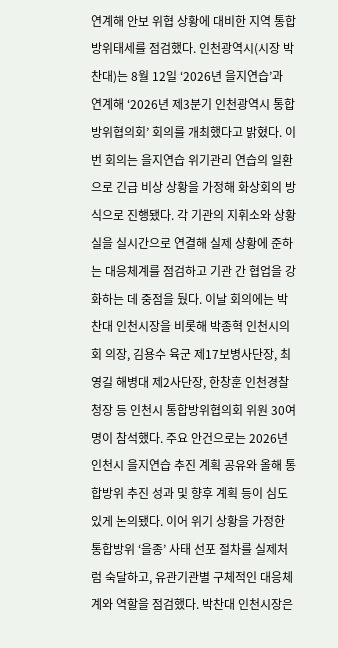연계해 안보 위협 상황에 대비한 지역 통합방위태세를 점검했다. 인천광역시(시장 박찬대)는 8월 12일 ‘2026년 을지연습’과 연계해 ‘2026년 제3분기 인천광역시 통합방위협의회’ 회의를 개최했다고 밝혔다. 이번 회의는 을지연습 위기관리 연습의 일환으로 긴급 비상 상황을 가정해 화상회의 방식으로 진행됐다. 각 기관의 지휘소와 상황실을 실시간으로 연결해 실제 상황에 준하는 대응체계를 점검하고 기관 간 협업을 강화하는 데 중점을 뒀다. 이날 회의에는 박찬대 인천시장을 비롯해 박종혁 인천시의회 의장, 김용수 육군 제17보병사단장, 최영길 해병대 제2사단장, 한창훈 인천경찰청장 등 인천시 통합방위협의회 위원 30여 명이 참석했다. 주요 안건으로는 2026년 인천시 을지연습 추진 계획 공유와 올해 통합방위 추진 성과 및 향후 계획 등이 심도 있게 논의됐다. 이어 위기 상황을 가정한 통합방위 ‘을종’ 사태 선포 절차를 실제처럼 숙달하고, 유관기관별 구체적인 대응체계와 역할을 점검했다. 박찬대 인천시장은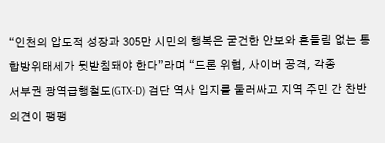“인천의 압도적 성장과 305만 시민의 행복은 굳건한 안보와 흔들림 없는 통합방위태세가 뒷받침돼야 한다”라며 “드론 위협, 사이버 공격, 각종
서부권 광역급행철도(GTX-D) 검단 역사 입지를 둘러싸고 지역 주민 간 찬반 의견이 팽팽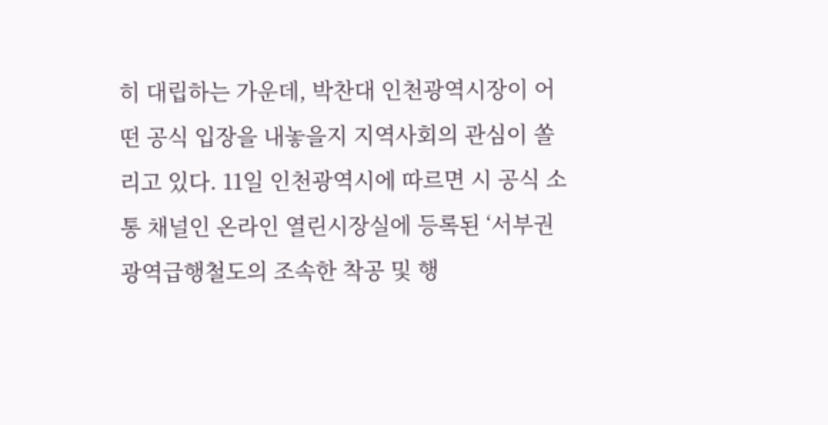히 대립하는 가운데, 박찬대 인천광역시장이 어떤 공식 입장을 내놓을지 지역사회의 관심이 쏠리고 있다. 11일 인천광역시에 따르면 시 공식 소통 채널인 온라인 열린시장실에 등록된 ‘서부권 광역급행철도의 조속한 착공 및 행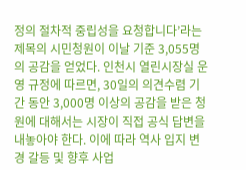정의 절차적 중립성을 요청합니다’라는 제목의 시민청원이 이날 기준 3,055명의 공감을 얻었다. 인천시 열린시장실 운영 규정에 따르면, 30일의 의견수렴 기간 동안 3,000명 이상의 공감을 받은 청원에 대해서는 시장이 직접 공식 답변을 내놓아야 한다. 이에 따라 역사 입지 변경 갈등 및 향후 사업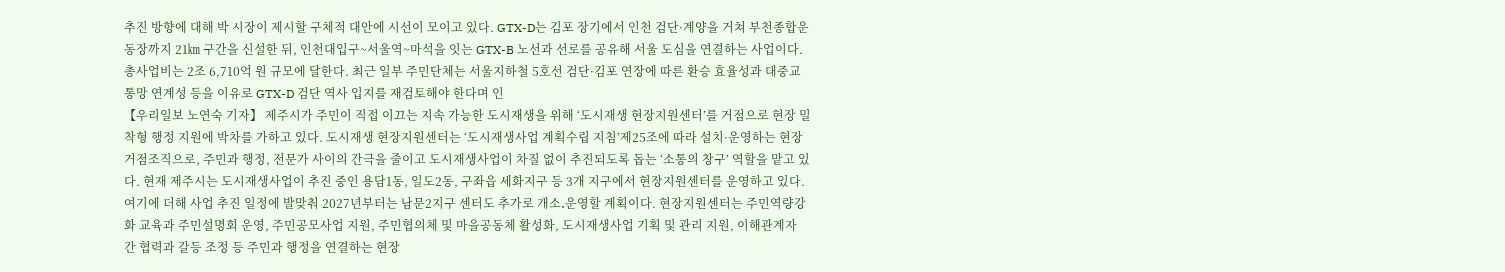추진 방향에 대해 박 시장이 제시할 구체적 대안에 시선이 모이고 있다. GTX-D는 김포 장기에서 인천 검단·계양을 거쳐 부천종합운동장까지 21㎞ 구간을 신설한 뒤, 인천대입구~서울역~마석을 잇는 GTX-B 노선과 선로를 공유해 서울 도심을 연결하는 사업이다. 총사업비는 2조 6,710억 원 규모에 달한다. 최근 일부 주민단체는 서울지하철 5호선 검단·김포 연장에 따른 환승 효율성과 대중교통망 연계성 등을 이유로 GTX-D 검단 역사 입지를 재검토해야 한다며 인
【우리일보 노연숙 기자】 제주시가 주민이 직접 이끄는 지속 가능한 도시재생을 위해 ‘도시재생 현장지원센터’를 거점으로 현장 밀착형 행정 지원에 박차를 가하고 있다. 도시재생 현장지원센터는 ‘도시재생사업 계획수립 지침’제25조에 따라 설치·운영하는 현장 거점조직으로, 주민과 행정, 전문가 사이의 간극을 줄이고 도시재생사업이 차질 없이 추진되도록 돕는 ‘소통의 창구’ 역할을 맡고 있다. 현재 제주시는 도시재생사업이 추진 중인 용담1동, 일도2동, 구좌읍 세화지구 등 3개 지구에서 현장지원센터를 운영하고 있다. 여기에 더해 사업 추진 일정에 발맞춰 2027년부터는 남문2지구 센터도 추가로 개소․운영할 계획이다. 현장지원센터는 주민역량강화 교육과 주민설명회 운영, 주민공모사업 지원, 주민협의체 및 마을공동체 활성화, 도시재생사업 기획 및 관리 지원, 이해관계자 간 협력과 갈등 조정 등 주민과 행정을 연결하는 현장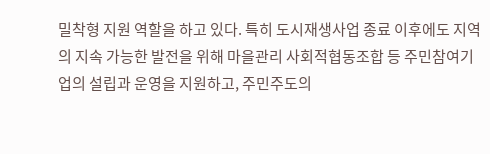밀착형 지원 역할을 하고 있다. 특히 도시재생사업 종료 이후에도 지역의 지속 가능한 발전을 위해 마을관리 사회적협동조합 등 주민참여기업의 설립과 운영을 지원하고, 주민주도의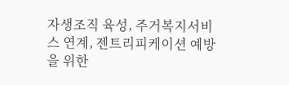자생조직 육성, 주거복지서비스 연계, 젠트리피케이션 예방을 위한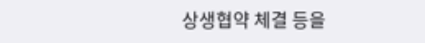상생협약 체결 등을